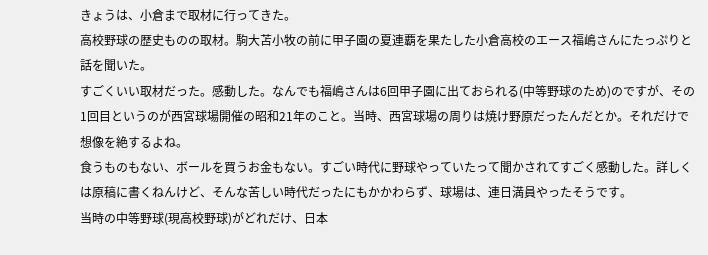きょうは、小倉まで取材に行ってきた。
高校野球の歴史ものの取材。駒大苫小牧の前に甲子園の夏連覇を果たした小倉高校のエース福嶋さんにたっぷりと話を聞いた。
すごくいい取材だった。感動した。なんでも福嶋さんは6回甲子園に出ておられる(中等野球のため)のですが、その1回目というのが西宮球場開催の昭和21年のこと。当時、西宮球場の周りは焼け野原だったんだとか。それだけで想像を絶するよね。
食うものもない、ボールを買うお金もない。すごい時代に野球やっていたって聞かされてすごく感動した。詳しくは原稿に書くねんけど、そんな苦しい時代だったにもかかわらず、球場は、連日満員やったそうです。
当時の中等野球(現高校野球)がどれだけ、日本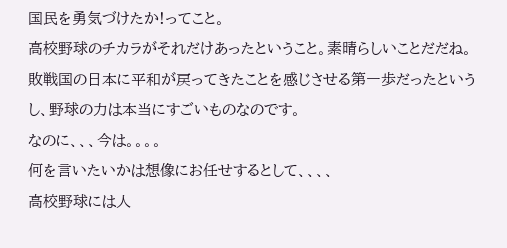国民を勇気づけたか!ってこと。
高校野球のチカラがそれだけあったということ。素晴らしいことだだね。
敗戦国の日本に平和が戻ってきたことを感じさせる第一歩だったというし、野球の力は本当にすごいものなのです。
なのに、、、今は。。。。
何を言いたいかは想像にお任せするとして、、、、
高校野球には人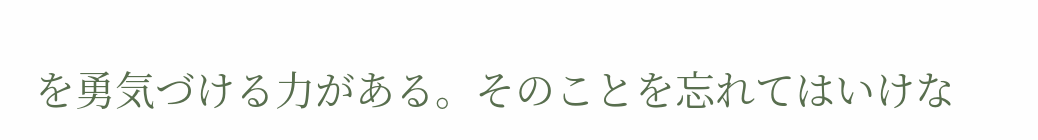を勇気づける力がある。そのことを忘れてはいけな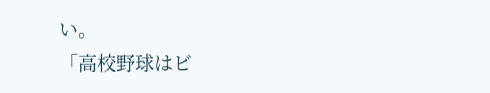い。
「高校野球はビ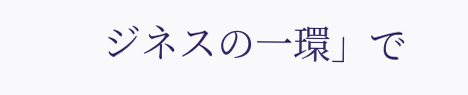ジネスの一環」で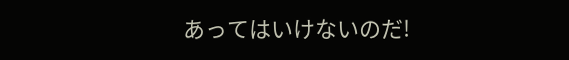あってはいけないのだ!